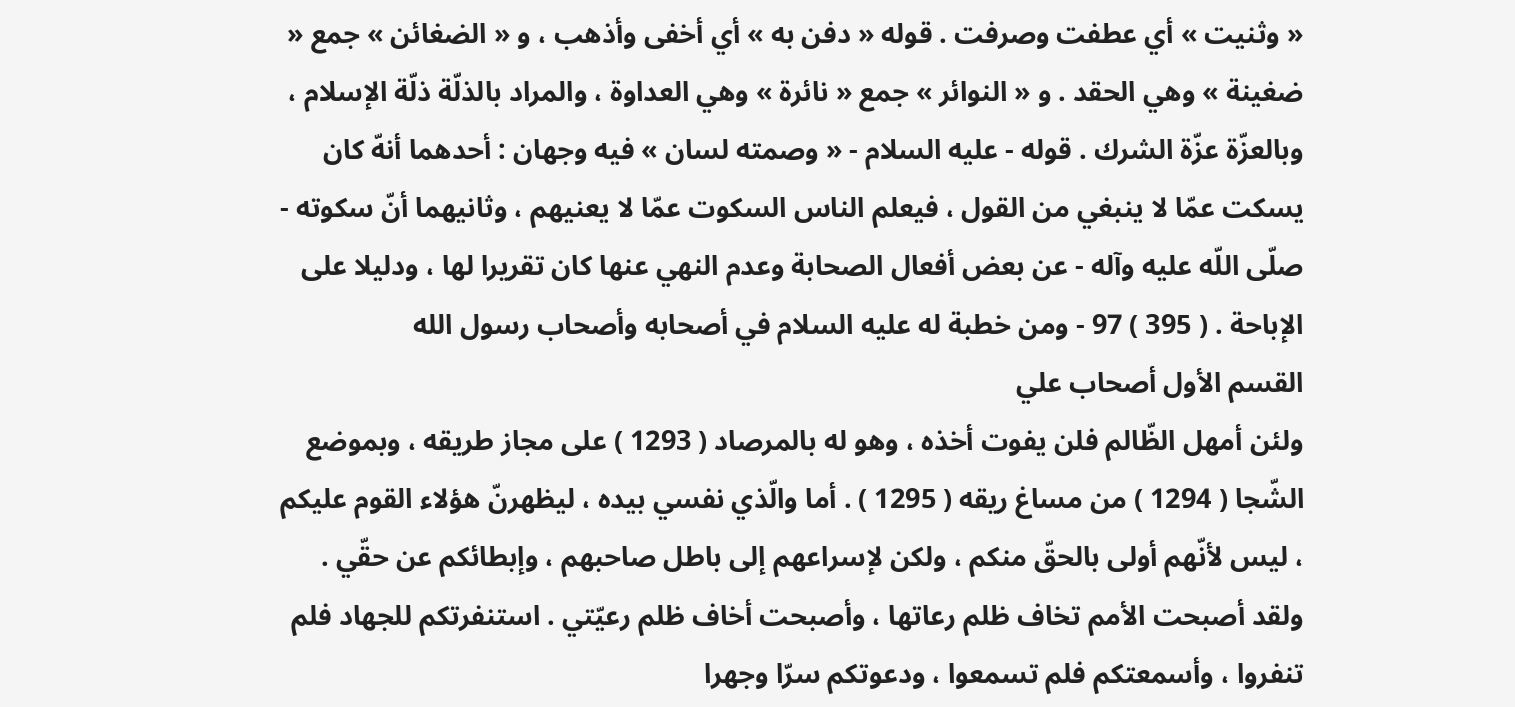« وثنيت » أي عطفت وصرفت . قوله « دفن به » أي أخفى وأذهب ، و « الضغائن » جمع « ضغينة » وهي الحقد . و « النوائر » جمع « نائرة » وهي العداوة ، والمراد بالذلّة ذلّة الإسلام ، وبالعزّة عزّة الشرك . قوله - عليه السلام - « وصمته لسان » فيه وجهان : أحدهما أنهّ كان يسكت عمّا لا ينبغي من القول ، فيعلم الناس السكوت عمّا لا يعنيهم ، وثانيهما أنّ سكوته - صلّى اللّه عليه وآله - عن بعض أفعال الصحابة وعدم النهي عنها كان تقريرا لها ، ودليلا على الإباحة . ( 395 ) 97 - ومن خطبة له عليه السلام في أصحابه وأصحاب رسول الله
القسم الأول أصحاب علي
ولئن أمهل الظّالم فلن يفوت أخذه ، وهو له بالمرصاد ( 1293 ) على مجاز طريقه ، وبموضع الشّجا ( 1294 ) من مساغ ريقه ( 1295 ) . أما والّذي نفسي بيده ، ليظهرنّ هؤلاء القوم عليكم ، ليس لأنّهم أولى بالحقّ منكم ، ولكن لإسراعهم إلى باطل صاحبهم ، وإبطائكم عن حقّي . ولقد أصبحت الأمم تخاف ظلم رعاتها ، وأصبحت أخاف ظلم رعيّتي . استنفرتكم للجهاد فلم تنفروا ، وأسمعتكم فلم تسمعوا ، ودعوتكم سرّا وجهرا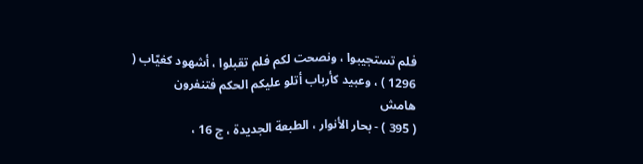فلم تستجيبوا ، ونصحت لكم فلم تقبلوا ، أشهود كغيّاب ( 1296 ) ، وعبيد كأرباب أتلو عليكم الحكم فتنفرون
هامش
( 395 ) - بحار الأنوار ، الطبعة الجديدة ، ج 16 ،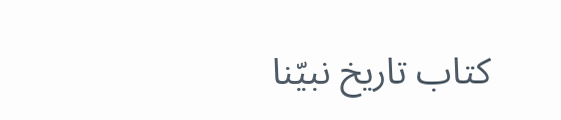كتاب تاريخ نبيّنا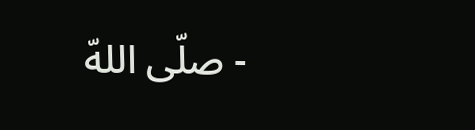- صلّى اللهّ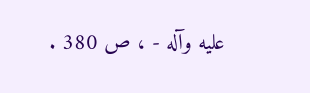عليه وآله - ، ص 380 .